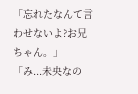「忘れたなんて言わせないよ?お兄ちゃん。」 「み...未央なの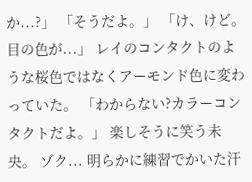か...?」 「そうだよ。」 「け、けど。目の色が...」 レイのコンタクトのような桜色ではなくアーモンド色に変わっていた。 「わからない?カラーコンタクトだよ。」 楽しそうに笑う未央。 ゾク... 明らかに練習でかいた汗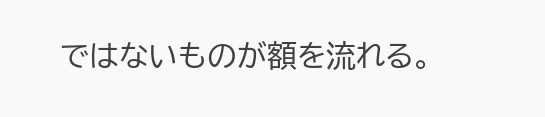ではないものが額を流れる。